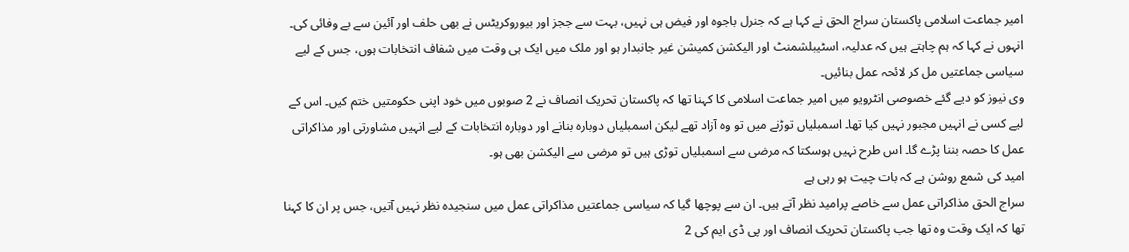امیر جماعت اسلامی پاکستان سراج الحق نے کہا ہے کہ جنرل باجوہ اور فیض ہی نہیں، بہت سے ججز اور بیوروکریٹس نے بھی حلف اور آئین سے بے وفائی کی۔ انہوں نے کہا کہ ہم چاہتے ہیں کہ عدلیہ، اسٹیبلشمنٹ اور الیکشن کمیشن غیر جانبدار ہو اور ملک میں ایک ہی وقت میں شفاف انتخابات ہوں، جس کے لیے سیاسی جماعتیں مل کر لائحہ عمل بنائیں۔
وی نیوز کو دیے گئے خصوصی انٹرویو میں امیر جماعت اسلامی کا کہنا تھا کہ پاکستان تحریک انصاف نے 2 صوبوں میں خود اپنی حکومتیں ختم کیں۔ اس کے لیے کسی نے انہیں مجبور نہیں کیا تھا۔ اسمبلیاں توڑنے میں تو وہ آزاد تھے لیکن اسمبلیاں دوبارہ بنانے اور دوبارہ انتخابات کے لیے انہیں مشاورتی اور مذاکراتی عمل کا حصہ بننا پڑے گا۔ اس طرح نہیں ہوسکتا کہ مرضی سے اسمبلیاں توڑی ہیں تو مرضی سے الیکشن بھی ہو۔
امید کی شمع روشن ہے کہ بات چیت ہو رہی ہے
سراج الحق مذاکراتی عمل سے خاصے پرامید نظر آتے ہیں۔ ان سے پوچھا گیا کہ سیاسی جماعتیں مذاکراتی عمل میں سنجیدہ نظر نہیں آتیں، جس پر ان کا کہنا تھا کہ ایک وقت وہ تھا جب پاکستان تحریک انصاف اور پی ڈی ایم کی 2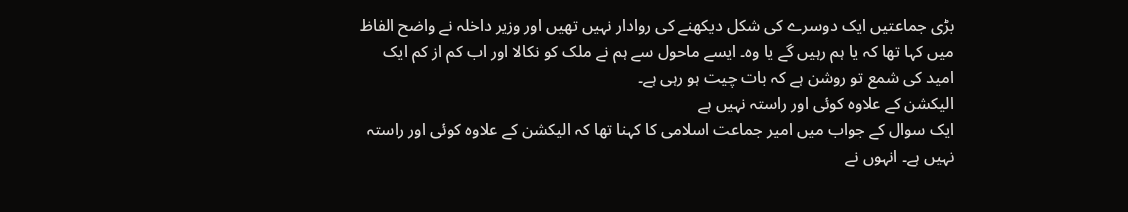بڑی جماعتیں ایک دوسرے کی شکل دیکھنے کی روادار نہیں تھیں اور وزیر داخلہ نے واضح الفاظ میں کہا تھا کہ یا ہم رہیں گے یا وہ۔ ایسے ماحول سے ہم نے ملک کو نکالا اور اب کم از کم ایک امید کی شمع تو روشن ہے کہ بات چیت ہو رہی ہے۔
الیکشن کے علاوہ کوئی اور راستہ نہیں ہے
ایک سوال کے جواب میں امیر جماعت اسلامی کا کہنا تھا کہ الیکشن کے علاوہ کوئی اور راستہ نہیں ہے۔ انہوں نے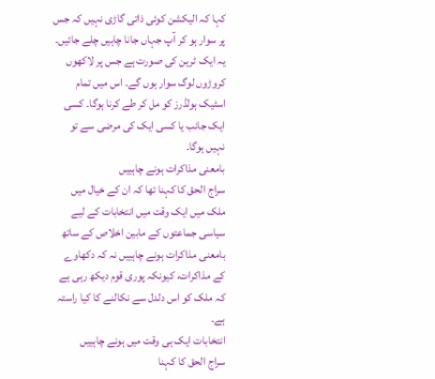کہا کہ الیکشن کوئی ذاتی گاڑی نہیں کہ جس پر سوار ہو کر آپ جہاں جانا چاہیں چلے جائیں۔ یہ ایک ٹرین کی صورت ہے جس پر لاکھوں کروڑوں لوگ سوار ہوں گے۔ اس میں تمام اسٹیک ہولڈرز کو مل کر طے کرنا ہوگا۔ کسی ایک جانب یا کسی ایک کی مرضی سے تو نہیں ہوگا۔
بامعنی مذاکرات ہونے چاہییں
سراج الحق کا کہنا تھا کہ ان کے خیال میں ملک میں ایک وقت میں انتخابات کے لیے سیاسی جماعتوں کے مابین اخلاص کے ساتھ بامعنی مذاکرات ہونے چاہییں نہ کہ دکھاوے کے مذاکرات، کیونکہ پوری قوم دیکھ رہی ہے کہ ملک کو اس دلدل سے نکالنے کا کیا راستہ ہے۔
انتخابات ایک ہی وقت میں ہونے چاہییں
سراج الحق کا کہنا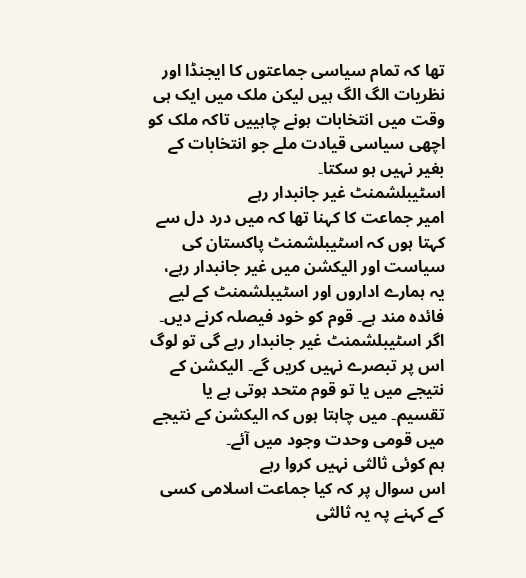تھا کہ تمام سیاسی جماعتوں کا ایجنڈا اور نظریات الگ الگ ہیں لیکن ملک میں ایک ہی وقت میں انتخابات ہونے چاہییں تاکہ ملک کو اچھی سیاسی قیادت ملے جو انتخابات کے بغیر نہیں ہو سکتا۔
اسٹیبلشمنٹ غیر جانبدار رہے
امیر جماعت کا کہنا تھا کہ میں درد دل سے کہتا ہوں کہ اسٹیبلشمنٹ پاکستان کی سیاست اور الیکشن میں غیر جانبدار رہے، یہ ہمارے اداروں اور اسٹیبلشمنٹ کے لیے فائدہ مند ہے۔ قوم کو خود فیصلہ کرنے دیں۔ اگر اسٹیبلشمنٹ غیر جانبدار رہے گی تو لوگ اس پر تبصرے نہیں کریں گے۔ الیکشن کے نتیجے میں یا تو قوم متحد ہوتی ہے یا تقسیم۔ میں چاہتا ہوں کہ الیکشن کے نتیجے میں قومی وحدت وجود میں آئے۔
ہم کوئی ثالثی نہیں کروا رہے
اس سوال پر کہ کیا جماعت اسلامی کسی کے کہنے پہ یہ ثالثی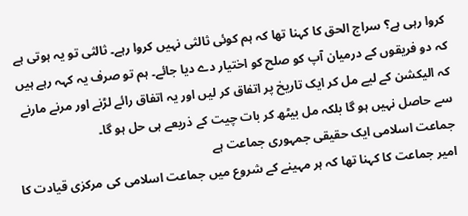کروا رہی ہے؟ سراج الحق کا کہنا تھا کہ ہم کوئی ثالثی نہیں کروا رہے۔ ثالثی تو یہ ہوتی ہے کہ دو فریقوں کے درمیان آپ کو صلح کو اختیار دے دیا جائے۔ ہم تو صرف یہ کہہ رہے ہیں کہ الیکشن کے لیے مل کر ایک تاریخ پر اتفاق کر لیں اور یہ اتفاق رائے لڑنے اور مرنے مارنے سے حاصل نہیں ہو گا بلکہ مل بیٹھ کر بات چیت کے ذریعے ہی حل ہو گا۔
جماعت اسلامی ایک حقیقی جمہوری جماعت ہے
امیر جماعت کا کہنا تھا کہ ہر مہینے کے شروع میں جماعت اسلامی کی مرکزی قیادت کا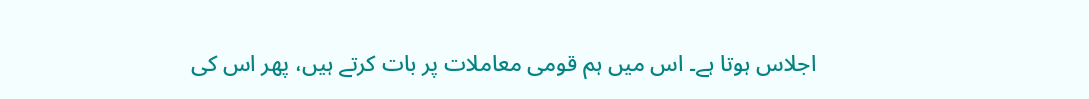اجلاس ہوتا ہے۔ اس میں ہم قومی معاملات پر بات کرتے ہیں، پھر اس کی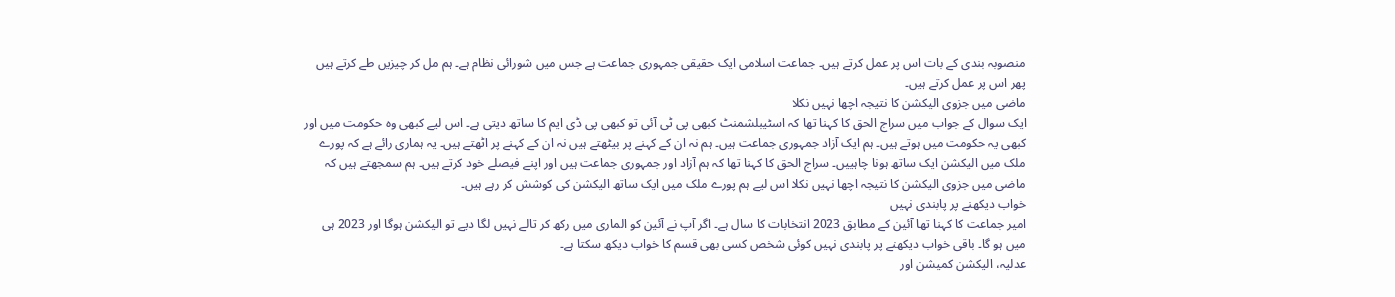منصوبہ بندی کے بات اس پر عمل کرتے ہیں۔ جماعت اسلامی ایک حقیقی جمہوری جماعت ہے جس میں شورائی نظام ہے۔ ہم مل کر چیزیں طے کرتے ہیں پھر اس پر عمل کرتے ہیں۔
ماضی میں جزوی الیکشن کا نتیجہ اچھا نہیں نکلا
ایک سوال کے جواب میں سراج الحق کا کہنا تھا کہ اسٹیبلشمنٹ کبھی پی ٹی آئی تو کبھی پی ڈی ایم کا ساتھ دیتی ہے۔ اس لیے کبھی وہ حکومت میں اور کبھی یہ حکومت میں ہوتے ہیں۔ ہم ایک آزاد جمہوری جماعت ہیں۔ ہم نہ ان کے کہنے پر بیٹھتے ہیں نہ ان کے کہنے پر اٹھتے ہیں۔ یہ ہماری رائے ہے کہ پورے ملک میں الیکشن ایک ساتھ ہونا چاہییں۔ سراج الحق کا کہنا تھا کہ ہم آزاد اور جمہوری جماعت ہیں اور اپنے فیصلے خود کرتے ہیں۔ ہم سمجھتے ہیں کہ ماضی میں جزوی الیکشن کا نتیجہ اچھا نہیں نکلا اس لیے ہم پورے ملک میں ایک ساتھ الیکشن کی کوشش کر رہے ہیں۔
خواب دیکھنے پر پابندی نہیں
امیر جماعت کا کہنا تھا آئین کے مطابق 2023 انتخابات کا سال ہے۔ اگر آپ نے آئین کو الماری میں رکھ کر تالے نہیں لگا دیے تو الیکشن ہوگا اور 2023 ہی میں ہو گا۔ باقی خواب دیکھنے پر پابندی نہیں کوئی شخص کسی بھی قسم کا خواب دیکھ سکتا ہے۔
عدلیہ، الیکشن کمیشن اور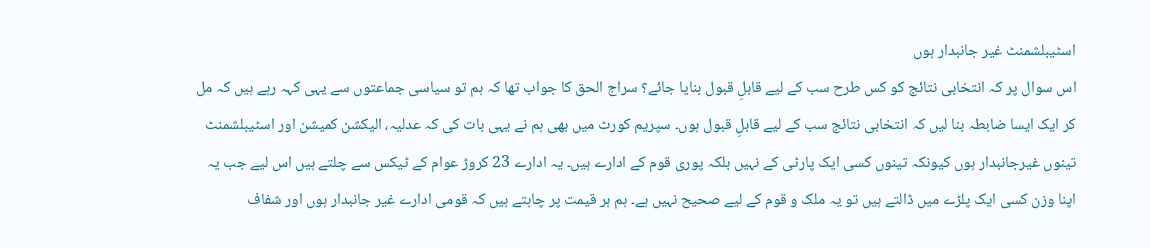اسٹیبلشمنٹ غیر جانبدار ہوں
اس سوال پر کہ انتخابی نتائج کو کس طرح سب کے لیے قابلِ قبول بنایا جائے؟ سراج الحق کا جواب تھا کہ ہم تو سیاسی جماعتوں سے یہی کہہ رہے ہیں کہ مل کر ایک ایسا ضابطہ بنا لیں کہ انتخابی نتائج سب کے لیے قابلِ قبول ہوں۔ سپریم کورٹ میں بھی ہم نے یہی بات کی کہ عدلیہ، الیکشن کمیشن اور اسٹیبلشمنٹ تینوں غیرجانبدار ہوں کیونکہ تینوں کسی ایک پارٹی کے نہیں بلکہ پوری قوم کے ادارے ہیں۔ یہ ادارے 23 کروڑ عوام کے ٹیکس سے چلتے ہیں اس لیے جب یہ اپنا وزن کسی ایک پلڑے میں ڈالتے ہیں تو یہ ملک و قوم کے لیے صحیح نہیں ہے۔ ہم ہر قیمت پر چاہتے ہیں کہ قومی ادارے غیر جانبدار ہوں اور شفاف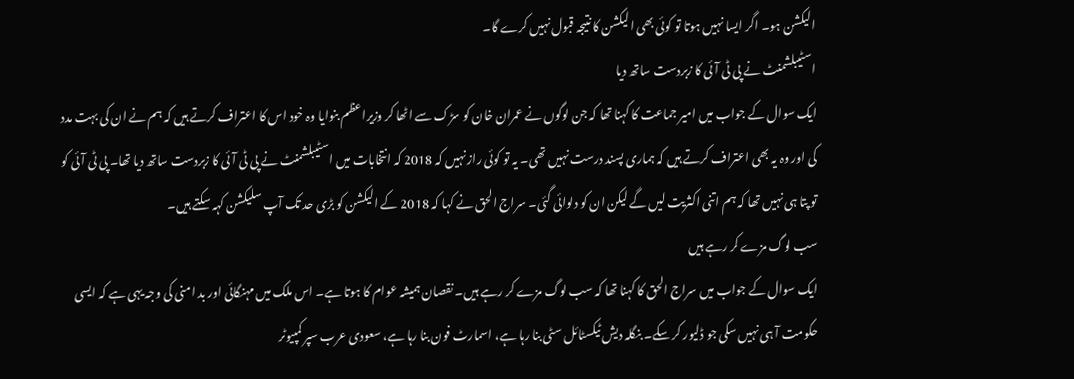الیکشن ہو۔ اگر ایسا نہیں ہوتا تو کوئی بھی الیکشن کا نتیجہ قبول نہیں کرے گا۔
اسٹیبلشمنٹ نے پی ٹی آئی کا زبردست ساتھ دیا
ایک سوال کے جواب میں امیر جماعت کا کہنا تھا کہ جن لوگوں نے عمران خان کو سڑک سے اٹھا کر وزیراعظم بنوایا وہ خود اس کا اعتراف کرتے ہیں کہ ہم نے ان کی بہت مدد کی اور وہ یہ بھی اعتراف کرتے ہیں کہ ہماری پسند درست نہیں تھی۔ یہ تو کوئی راز نہیں کہ 2018 کہ انتخابات میں اسٹیبلشمنٹ نے پی ٹی آئی کا زبردست ساتھ دیا تھا۔ پی ٹی آئی کو تو پتا ہی نہیں تھا کہ ہم اتنی اکثریت لیں گے لیکن ان کو دلوائی گئی۔ سراج الحق نے کہا کہ 2018 کے الیکشن کو بڑی حد تک آپ سلیکشن کہہ سکتے ہیں۔
سب لوگ مزے کر رہے ہیں
ایک سوال کے جواب میں سراج الحق کا کہنا تھا کہ سب لوگ مزے کر رہے ہیں۔ نقصان ہمیشہ عوام کا ہوتا ہے۔ اس ملک میں مہنگائی اور بد امنی کی وجہ یہی ہے کہ ایسی حکومت آ ہی نہیں سکی جو ڈلیور کر سکے۔ بنگلہ دیش ٹیکسٹائل سٹی بنا رہا ہے، اسمارٹ فون بنا رہا ہے، سعودی عرب سپر کمپیوٹر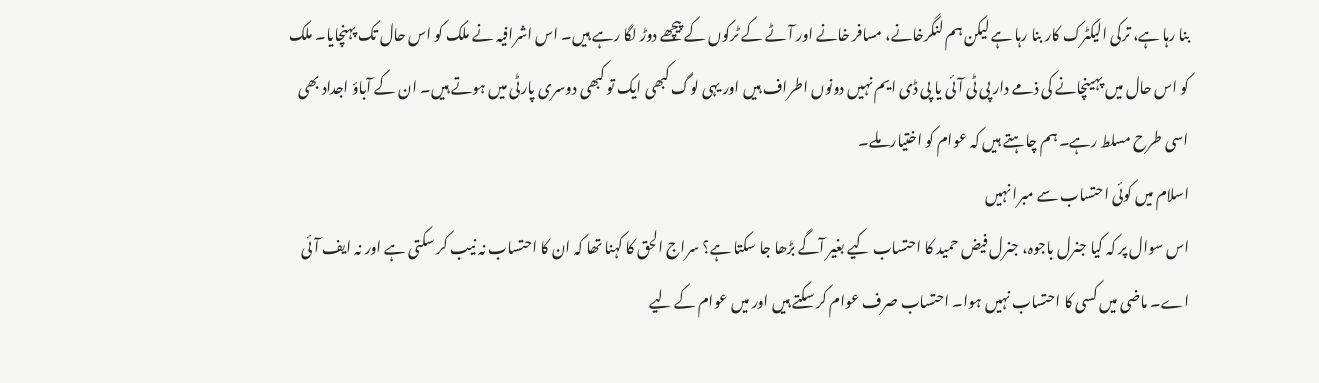بنا رہا ہے، ترکی الیکٹرک کار بنا رہا ہے لیکن ہم لنگرخانے، مسافر خانے اور آٹے کے ٹرکوں کے پیچھے دوڑ لگا رہے ہیں۔ اس اشرافیہ نے ملک کو اس حال تک پہنچایا۔ ملک کو اس حال میں پہینچانے کی ذمے دار پی ٹی آئی یا پی ڈی ایم نہیں دونوں اطراف ہیں اور یہی لوگ کبھی ایک تو کبھی دوسری پارٹی میں ہوتے ہیں۔ ان کے آباؤ اجداد بھی اسی طرح مسلط رہے۔ ہم چاہتے ہیں کہ عوام کو اختیار ملے۔
اسلام میں کوئی احتساب سے مبرا نہیں
اس سوال پر کہ کیا جنرل باجوہ، جنرل فیض حمید کا احتساب کیے بغیر آگے بڑھا جا سکتا ہے؟ سراج الحق کا کہنا تھا کہ ان کا احتساب نہ نیب کر سکتی ہے اور نہ ایف آئی اے۔ ماضی میں کسی کا احتساب نہیں ہوا۔ احتساب صرف عوام کر سکتے ہیں اور میں عوام کے لیے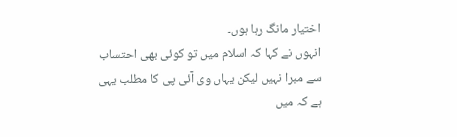اختیار مانگ رہا ہوں۔
انہوں نے کہا کہ اسلام میں تو کوئی بھی احتساب سے مبرا نہیں لیکن یہاں وی آئی پی کا مطلب یہی ہے کہ میں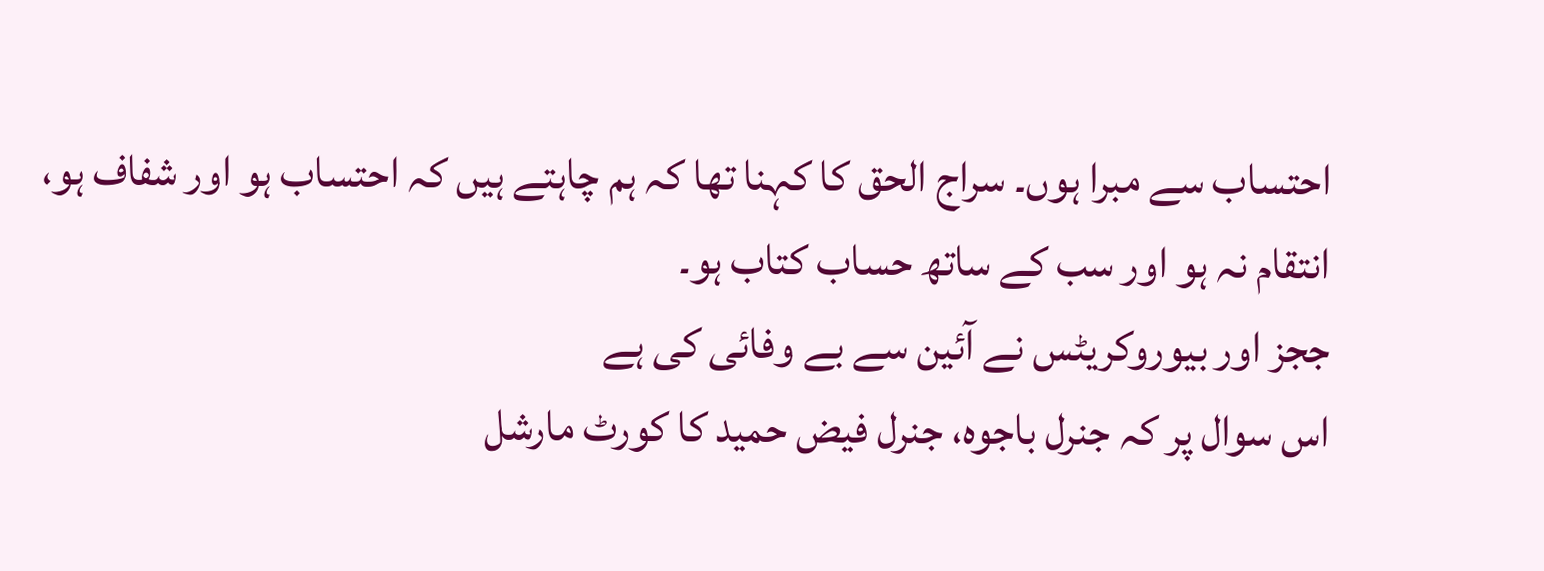احتساب سے مبرا ہوں۔ سراج الحق کا کہنا تھا کہ ہم چاہتے ہیں کہ احتساب ہو اور شفاف ہو، انتقام نہ ہو اور سب کے ساتھ حساب کتاب ہو۔
ججز اور بیوروکریٹس نے آئین سے بے وفائی کی ہے
اس سوال پر کہ جنرل باجوہ، جنرل فیض حمید کا کورٹ مارشل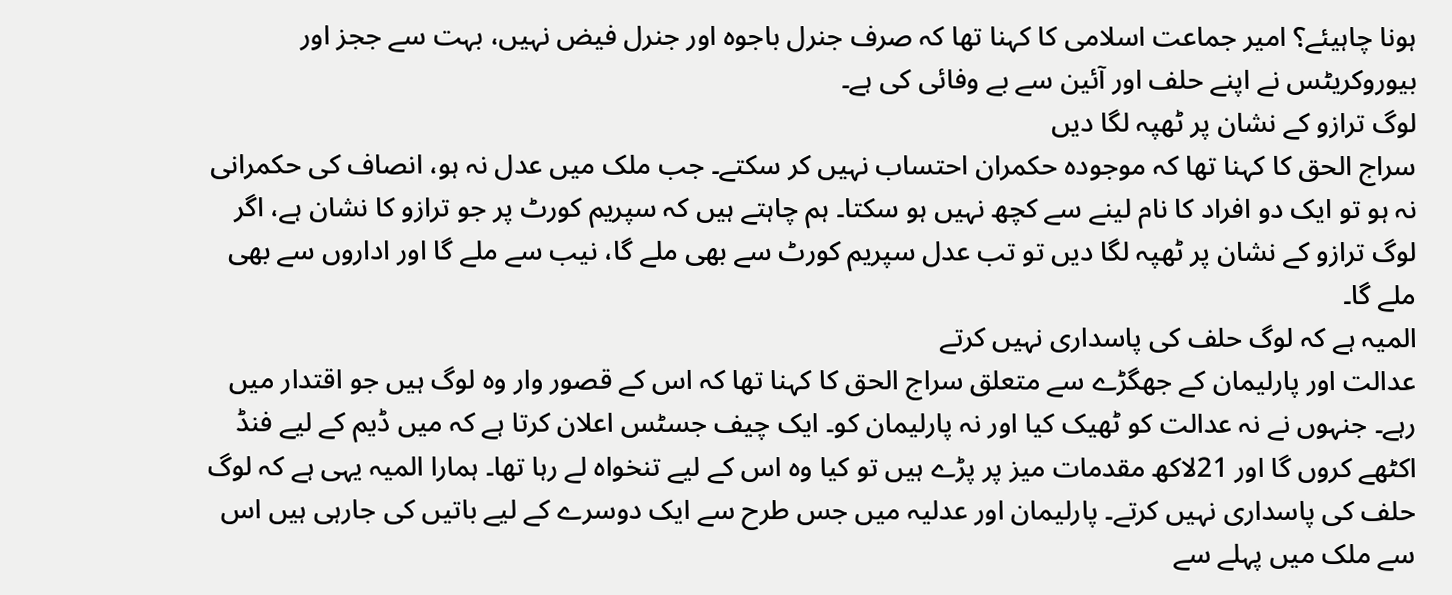ہونا چاہیئے؟ امیر جماعت اسلامی کا کہنا تھا کہ صرف جنرل باجوہ اور جنرل فیض نہیں، بہت سے ججز اور بیوروکریٹس نے اپنے حلف اور آئین سے بے وفائی کی ہے۔
لوگ ترازو کے نشان پر ٹھپہ لگا دیں
سراج الحق کا کہنا تھا کہ موجودہ حکمران احتساب نہیں کر سکتے۔ جب ملک میں عدل نہ ہو، انصاف کی حکمرانی نہ ہو تو ایک دو افراد کا نام لینے سے کچھ نہیں ہو سکتا۔ ہم چاہتے ہیں کہ سپریم کورٹ پر جو ترازو کا نشان ہے، اگر لوگ ترازو کے نشان پر ٹھپہ لگا دیں تو تب عدل سپریم کورٹ سے بھی ملے گا، نیب سے ملے گا اور اداروں سے بھی ملے گا۔
المیہ ہے کہ لوگ حلف کی پاسداری نہیں کرتے
عدالت اور پارلیمان کے جھگڑے سے متعلق سراج الحق کا کہنا تھا کہ اس کے قصور وار وہ لوگ ہیں جو اقتدار میں رہے۔ جنہوں نے نہ عدالت کو ٹھیک کیا اور نہ پارلیمان کو۔ ایک چیف جسٹس اعلان کرتا ہے کہ میں ڈیم کے لیے فنڈ اکٹھے کروں گا اور 21لاکھ مقدمات میز پر پڑے ہیں تو کیا وہ اس کے لیے تنخواہ لے رہا تھا۔ ہمارا المیہ یہی ہے کہ لوگ حلف کی پاسداری نہیں کرتے۔ پارلیمان اور عدلیہ میں جس طرح سے ایک دوسرے کے لیے باتیں کی جارہی ہیں اس سے ملک میں پہلے سے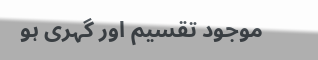موجود تقسیم اور گہری ہو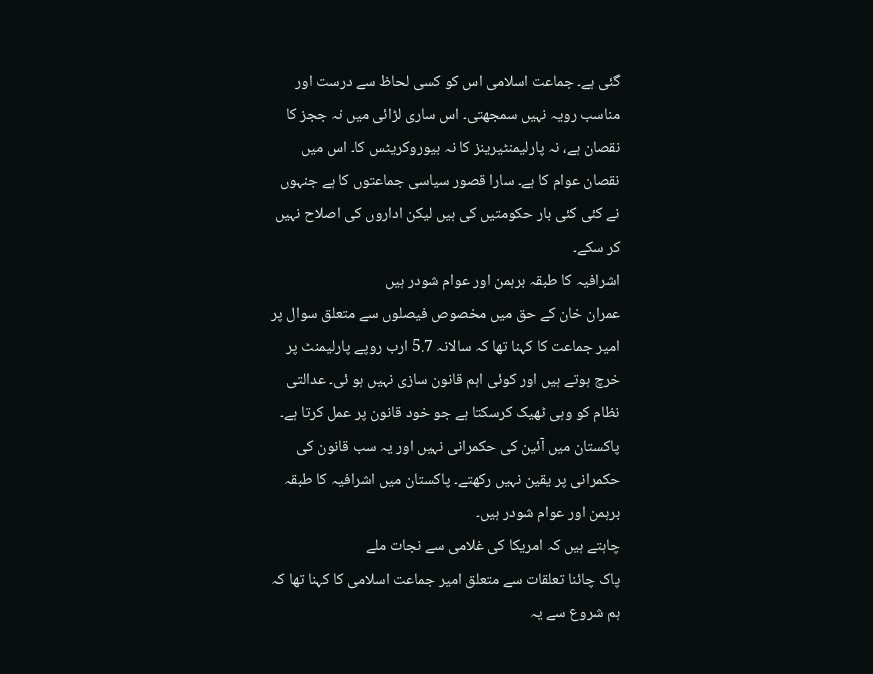گئی ہے۔ جماعت اسلامی اس کو کسی لحاظ سے درست اور مناسب رویہ نہیں سمجھتی۔ اس ساری لڑائی میں نہ ججز کا نقصان ہے، نہ پارلیمنٹیرینز کا نہ بیوروکریٹس کا۔ اس میں نقصان عوام کا ہے۔ سارا قصور سیاسی جماعتوں کا ہے جنہوں نے کئی کئی بار حکومتیں کی ہیں لیکن اداروں کی اصلاح نہیں کر سکے۔
اشرافیہ کا طبقہ برہمن اور عوام شودر ہیں
عمران خان کے حق میں مخصوص فیصلوں سے متعلق سوال پر امیر جماعت کا کہنا تھا کہ سالانہ 5.7 ارب روپے پارلیمنٹ پر خرچ ہوتے ہیں اور کوئی اہم قانون سازی نہیں ہو ئی۔ عدالتی نظام کو وہی ٹھیک کرسکتا ہے جو خود قانون پر عمل کرتا ہے۔ پاکستان میں آئین کی حکمرانی نہیں اور یہ سب قانون کی حکمرانی پر یقین نہیں رکھتے۔ پاکستان میں اشرافیہ کا طبقہ برہمن اور عوام شودر ہیں۔
چاہتے ہیں کہ امریکا کی غلامی سے نجات ملے
پاک چائنا تعلقات سے متعلق امیر جماعت اسلامی کا کہنا تھا کہ ہم شروع سے یہ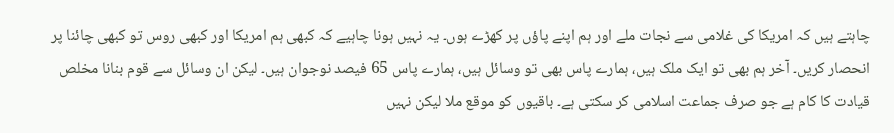چاہتے ہیں کہ امریکا کی غلامی سے نجات ملے اور ہم اپنے پاؤں پر کھڑے ہوں۔ یہ نہیں ہونا چاہیے کہ کبھی ہم امریکا اور کبھی روس تو کبھی چائنا پر انحصار کریں۔ آخر ہم بھی تو ایک ملک ہیں، ہمارے پاس بھی تو وسائل ہیں، ہمارے پاس 65 فیصد نوجوان ہیں۔ لیکن ان وسائل سے قوم بنانا مخلص قیادت کا کام ہے جو صرف جماعت اسلامی کر سکتی ہے۔ باقیوں کو موقع ملا لیکن نہیں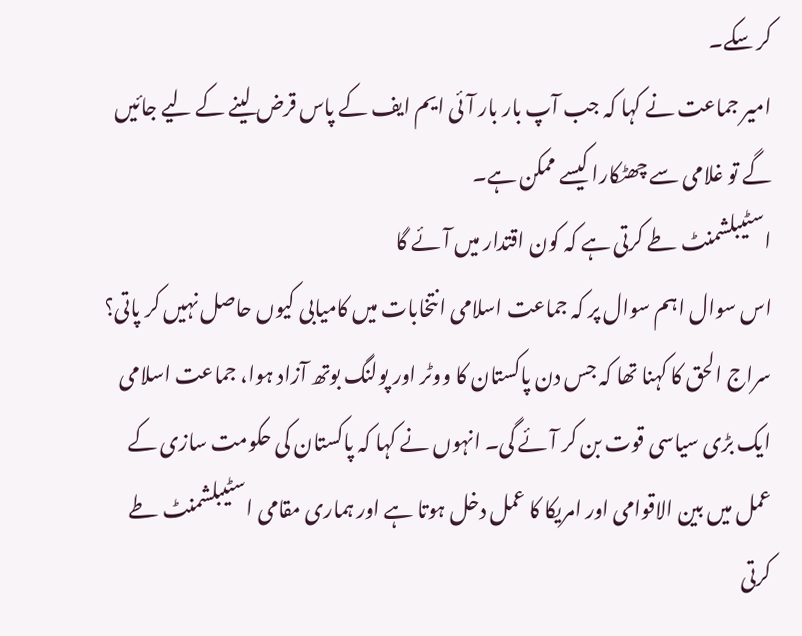کر سکے۔
امیر جماعت نے کہا کہ جب آپ بار بار آئی ایم ایف کے پاس قرض لینے کے لیے جائیں گے تو غلامی سے چھٹکارا کیسے ممکن ہے۔
اسٹیبلشمنٹ طے کرتی ہے کہ کون اقتدار میں آئے گا
اس سوال اہم سوال پر کہ جماعت اسلامی انتخابات میں کامیابی کیوں حاصل نہیں کر پاتی؟ سراج الحق کا کہنا تھا کہ جس دن پاکستان کا ووٹر اور پولنگ بوتھ آزاد ہوا، جماعت اسلامی ایک بڑی سیاسی قوت بن کر آئے گی۔ انہوں نے کہا کہ پاکستان کی حکومت سازی کے عمل میں بین الاقوامی اور امریکا کا عمل دخل ہوتا ہے اور ہماری مقامی اسٹیبلشمنٹ طے کرتی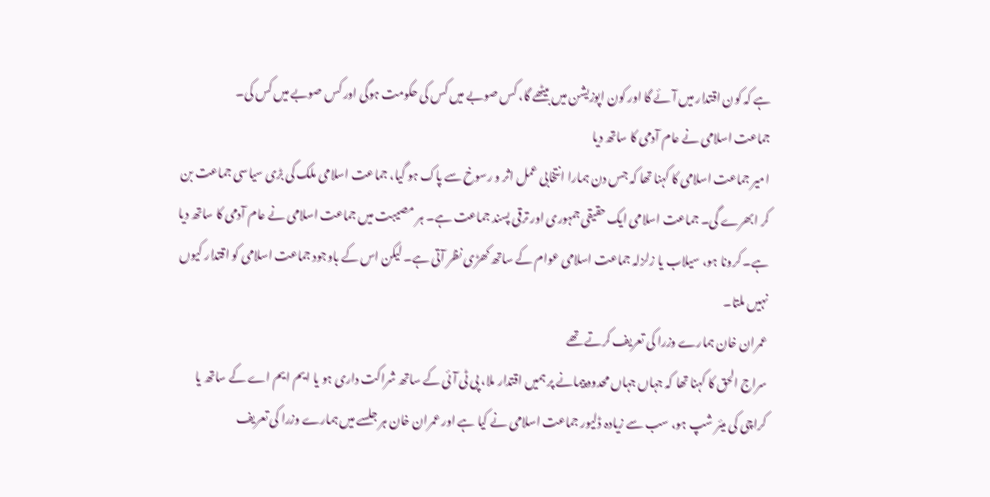ہے کہ کون اقتدار میں آئے گا اور کون اپوزیشن میں بیٹھے گا، کس صوبے میں کس کی حکومت ہوگی اور کس صوبے میں کس کی۔
جماعت اسلامی نے عام آدمی کا ساتھ دیا
امیر جماعت اسلامی کا کہنا تھا کہ جس دن ہمارا انتخابی عمل اثر و رسوخ سے پاک ہو گیا، جماعت اسلامی ملک کی بڑی سیاسی جماعت بن کر ابھرے گی۔ جماعت اسلامی ایک حقیقی جمہوری اور ترقی پسند جماعت ہے۔ ہر مصیبت میں جماعت اسلامی نے عام آدمی کا ساتھ دیا ہے۔ کرونا ہو، سیلاب یا زلزلہ جماعت اسلامی عوام کے ساتھ کھڑی نظر آتی ہے۔ لیکن اس کے باوجود جماعت اسلامی کو اقتدار کیوں نہیں ملتا۔
عمران خان ہمارے وزرا کی تعریف کرتے تھے
سراج الحق کا کہنا تھا کہ جہاں جہاں محدود پیمانے پر ہمیں اقتدار ملا، پی ٹی آئی کے ساتھ شراکت داری ہو یا ایم ایم اے کے ساتھ یا کراچی کی میئر شپ ہو، سب سے زیادہ ڈلیور جماعت اسلامی نے کیا ہے اور عمران خان ہر جلسے میں ہمارے وزرا کی تعریف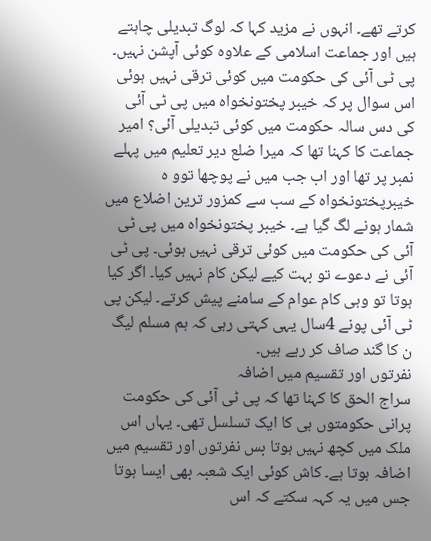کرتے تھے۔ انہوں نے مزید کہا کہ لوگ تبدیلی چاہتے ہیں اور جماعت اسلامی کے علاوہ کوئی آپشن نہیں۔
پی ٹی آئی کی حکومت میں کوئی ترقی نہیں ہوئی
اس سوال پر کہ خیبر پختونخواہ میں پی ٹی آئی کی دس سالہ حکومت میں کوئی تبدیلی آئی؟ امیر جماعت کا کہنا تھا کہ میرا ضلع دیر تعلیم میں پہلے نمبر پر تھا اور اب جب میں نے پوچھا توو ہ خیبرپختونخواہ کے سب سے کمزور ترین اضلاع میں شمار ہونے لگ گیا ہے۔ خیبر پختونخواہ میں پی ٹی آئی کی حکومت میں کوئی ترقی نہیں ہوئی۔ پی ٹی آئی نے دعوے تو بہت کیے لیکن کام نہیں کیا۔ اگر کیا ہوتا تو وہی کام عوام کے سامنے پیش کرتے۔ لیکن پی ٹی آئی پونے 4سال یہی کہتی رہی کہ ہم مسلم لیگ ن کا گند صاف کر رہے ہیں۔
نفرتوں اور تقسیم میں اضافہ
سراج الحق کا کہنا تھا کہ پی ٹی آئی کی حکومت پرانی حکومتوں ہی کا ایک تسلسل تھی۔ یہاں اس ملک میں کچھ نہیں ہوتا بس نفرتوں اور تقسیم میں اضافہ ہوتا ہے۔ کاش کوئی ایک شعبہ بھی ایسا ہوتا جس میں یہ کہہ سکتے کہ اس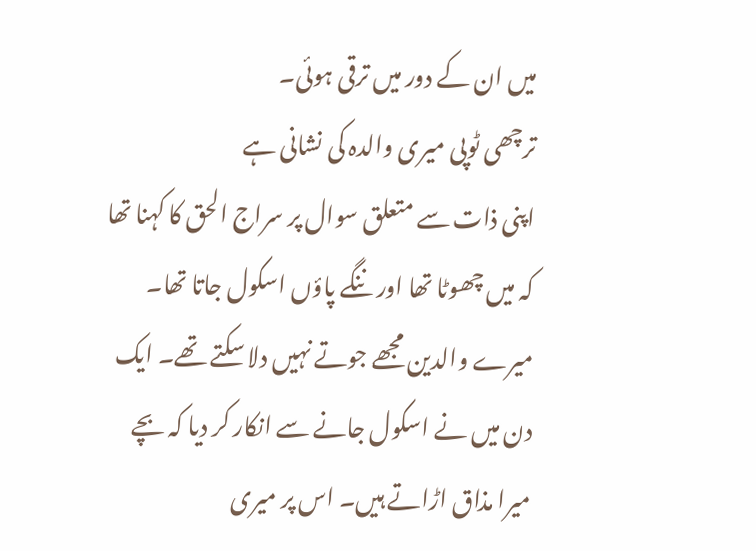میں ان کے دور میں ترقی ہوئی۔
ترچھی ٹوپی میری والدہ کی نشانی ہے
اپنی ذات سے متعلق سوال پر سراج الحق کا کہنا تھا کہ میں چھوٹا تھا اور ننگے پاؤں اسکول جاتا تھا۔ میرے والدین مجھے جوتے نہیں دلا سکتے تھے۔ ایک دن میں نے اسکول جانے سے انکار کر دیا کہ بچے میرا مذاق اڑاتے ہیں۔ اس پر میری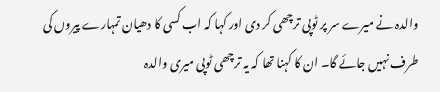والدہ نے میرے سر پر ٹوپی ترچھی کر دی اور کہا کہ اب کسی کا دھیان تمہارے پیروں کی طرف نہیں جائے گا۔ ان کا کہنا تھا کہ یہ ترچھی ٹوپی میری والدہ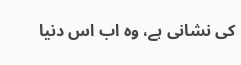کی نشانی ہے، وہ اب اس دنیا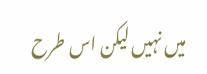میں نہیں لیکن اس طرح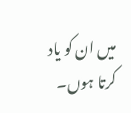میں ان کو یاد کرتا ہوں۔